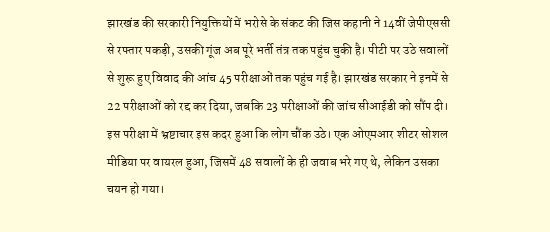झारखंड की सरकारी नियुक्तियों में भरोसे के संकट की जिस कहानी ने 14वीं जेपीएससी से रफ्तार पकड़ी, उसकी गूंज अब पूरे भर्ती तंत्र तक पहुंच चुकी है। पीटी पर उठे सवालों से शुरू हुए विवाद की आंच 45 परीक्षाओं तक पहुंच गई है। झारखंड सरकार ने इनमें से 22 परीक्षाओं को रद्द कर दिया, जबकि 23 परीक्षाओं की जांच सीआईडी को सौंप दी।
इस परीक्षा में भ्रष्टाचार इस कदर हुआ कि लोग चौंक उठे। एक ओएमआर शीटर सोशल मीडिया पर वायरल हुआ, जिसमें 48 सवालों के ही जवाब भरे गए थे, लेकिन उसका चयन हो गया।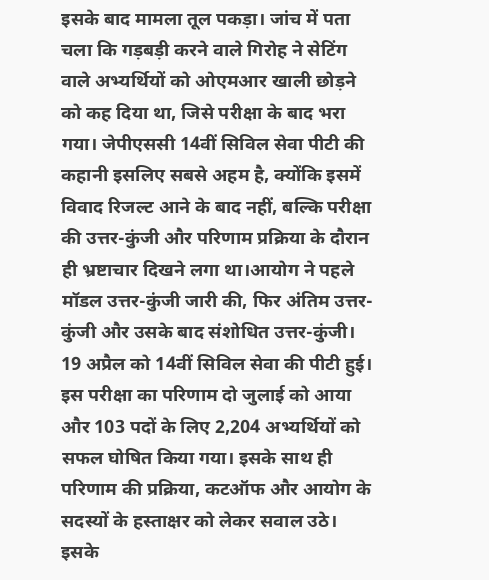इसके बाद मामला तूल पकड़ा। जांच में पता चला कि गड़बड़ी करने वाले गिरोह ने सेटिंग वाले अभ्यर्थियों को ओएमआर खाली छोड़ने को कह दिया था, जिसे परीक्षा के बाद भरा गया। जेपीएससी 14वीं सिविल सेवा पीटी की कहानी इसलिए सबसे अहम है, क्योंकि इसमें विवाद रिजल्ट आने के बाद नहीं, बल्कि परीक्षा की उत्तर-कुंजी और परिणाम प्रक्रिया के दौरान ही भ्रष्टाचार दिखने लगा था।आयोग ने पहले मॉडल उत्तर-कुंजी जारी की, फिर अंतिम उत्तर-कुंजी और उसके बाद संशोधित उत्तर-कुंजी। 19 अप्रैल को 14वीं सिविल सेवा की पीटी हुई। इस परीक्षा का परिणाम दो जुलाई को आया और 103 पदों के लिए 2,204 अभ्यर्थियों को सफल घोषित किया गया। इसके साथ ही परिणाम की प्रक्रिया, कटऑफ और आयोग के सदस्यों के हस्ताक्षर को लेकर सवाल उठे। इसके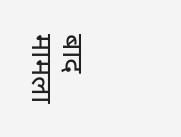बाद मामला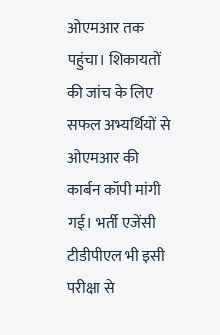ओएमआर तक पहुंचा। शिकायतों की जांच के लिए सफल अभ्यर्थियों से ओएमआर की कार्बन कॉपी मांगी गई। भर्ती एजेंसी टीडीपीएल भी इसी परीक्षा से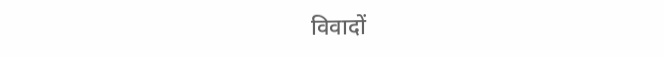विवादों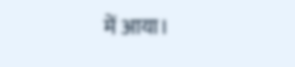में आया।